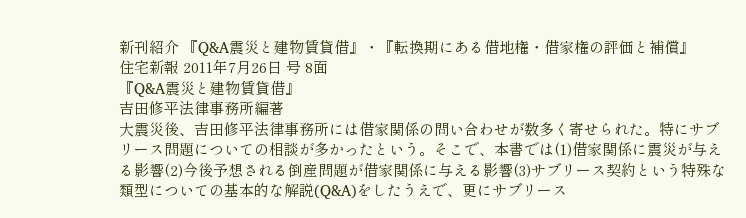新刊紹介 『Q&A震災と建物賃貸借』・『転換期にある借地権・借家権の評価と補償』
住宅新報 2011年7月26日 号 8面
『Q&A震災と建物賃貸借』
吉田修平法律事務所編著
大震災後、吉田修平法律事務所には借家関係の問い合わせが数多く寄せられた。特にサブリース問題についての相談が多かったという。そこで、本書では(1)借家関係に震災が与える影響(2)今後予想される倒産問題が借家関係に与える影響(3)サブリース契約という特殊な類型についての基本的な解説(Q&A)をしたうえで、更にサブリース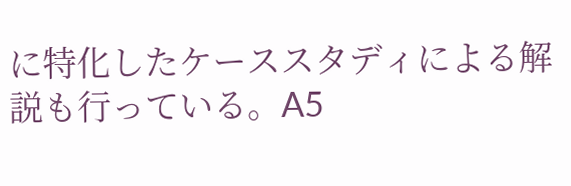に特化したケーススタディによる解説も行っている。A5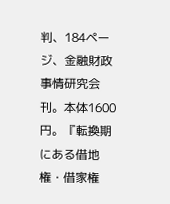判、184ページ、金融財政事情研究会刊。本体1600円。『転換期にある借地権・借家権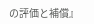の評価と補償』